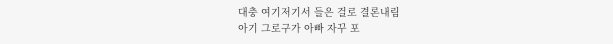대충 여기저기서 들은 걸로 결론내림
아기 그로구가 아빠 자꾸 포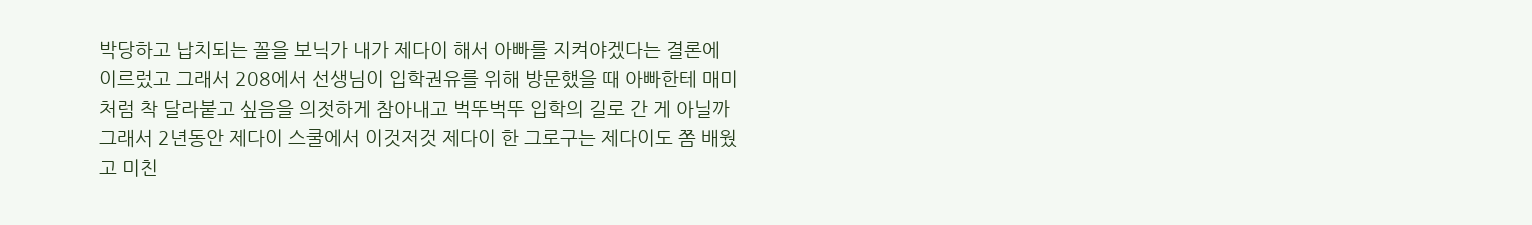박당하고 납치되는 꼴을 보닉가 내가 제다이 해서 아빠를 지켜야겠다는 결론에 이르렀고 그래서 208에서 선생님이 입학권유를 위해 방문했을 때 아빠한테 매미처럼 착 달라붙고 싶음을 의젓하게 참아내고 벅뚜벅뚜 입학의 길로 간 게 아닐까
그래서 2년동안 제다이 스쿨에서 이것저것 제다이 한 그로구는 제다이도 쫌 배웠고 미친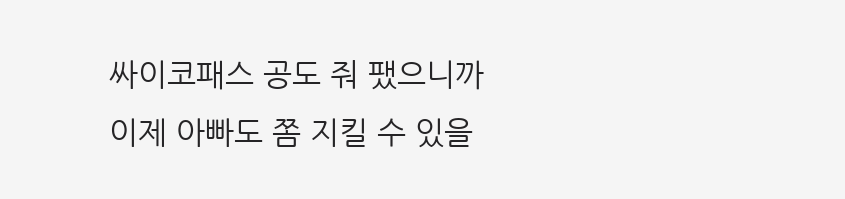싸이코패스 공도 줘 팼으니까 이제 아빠도 쫌 지킬 수 있을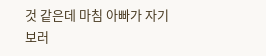것 같은데 마침 아빠가 자기 보러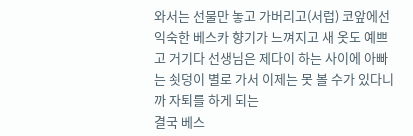와서는 선물만 놓고 가버리고(서럽) 코앞에선 익숙한 베스카 향기가 느껴지고 새 옷도 예쁘고 거기다 선생님은 제다이 하는 사이에 아빠는 쇳덩이 별로 가서 이제는 못 볼 수가 있다니까 자퇴를 하게 되는
결국 베스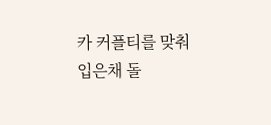카 커플티를 맞춰 입은채 돌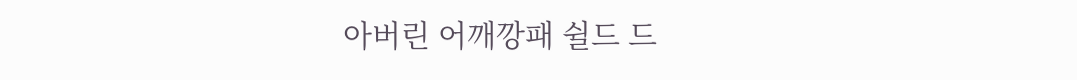아버린 어깨깡패 쉴드 드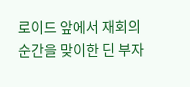로이드 앞에서 재회의 순간을 맞이한 딘 부자